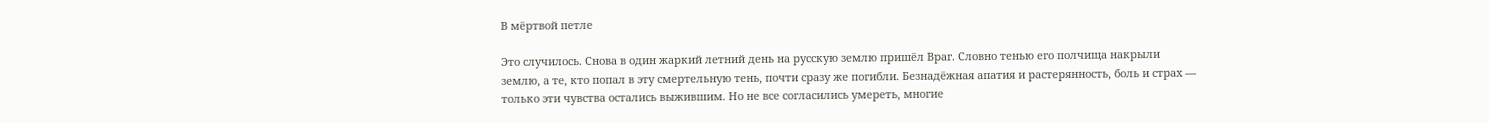В мёртвой петле

Это случилось. Снова в один жаркий летний день на русскую землю пришёл Враг. Словно тенью его полчища накрыли землю, а те, кто попал в эту смертельную тень, почти сразу же погибли. Безнадёжная апатия и растерянность, боль и страх — только эти чувства остались выжившим. Но не все согласились умереть, многие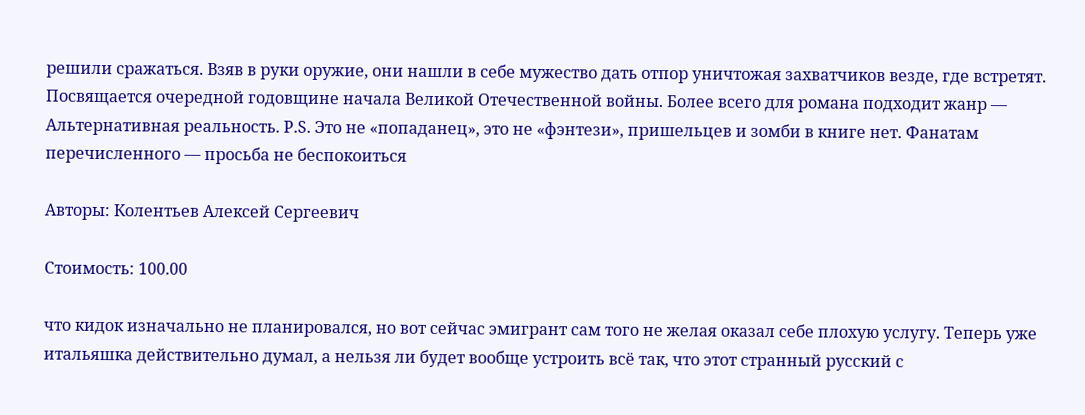решили сражаться. Взяв в руки оружие, они нашли в себе мужество дать отпор уничтожая захватчиков везде, где встретят. Посвящается очередной годовщине начала Великой Отечественной войны. Более всего для романа подходит жанр — Альтернативная реальность. P.S. Это не «попаданец», это не «фэнтези», пришельцев и зомби в книге нет. Фанатам перечисленного — просьба не беспокоиться

Авторы: Колентьев Алексей Сергеевич

Стоимость: 100.00

что кидок изначально не планировался, но вот сейчас эмигрант сам того не желая оказал себе плохую услугу. Теперь уже итальяшка действительно думал, а нельзя ли будет вообще устроить всё так, что этот странный русский с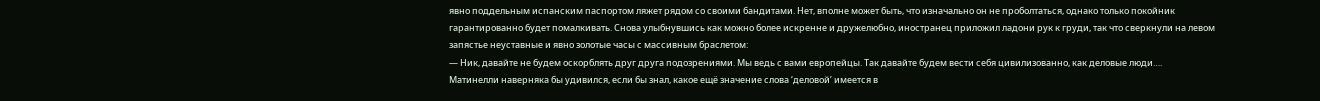явно поддельным испанским паспортом ляжет рядом со своими бандитами. Нет, вполне может быть, что изначально он не проболтаться, однако только покойник гарантированно будет помалкивать. Снова улыбнувшись как можно более искренне и дружелюбно, иностранец приложил ладони рук к груди, так что сверкнули на левом запястье неуставные и явно золотые часы с массивным браслетом:
— Ник, давайте не будем оскорблять друг друга подозрениями. Мы ведь с вами европейцы. Так давайте будем вести себя цивилизованно, как деловые люди….
Матинелли наверняка бы удивился, если бы знал, какое ещё значение слова ‘деловой’ имеется в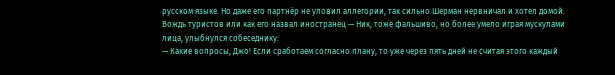русском языке. Но даже его партнёр не уловил аллегории, так сильно Шерман нервничал и хотел домой. Вождь туристов или как его назвал иностранец — Ник, тоже фальшиво, но более умело играя мускулами лица, улыбнулся собеседнику:
— Какие вопросы, Джо! Если сработаем согласно плану, то уже через пять дней не считая этого каждый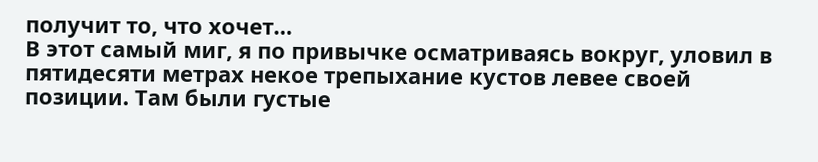получит то, что хочет…
В этот самый миг, я по привычке осматриваясь вокруг, уловил в пятидесяти метрах некое трепыхание кустов левее своей позиции. Там были густые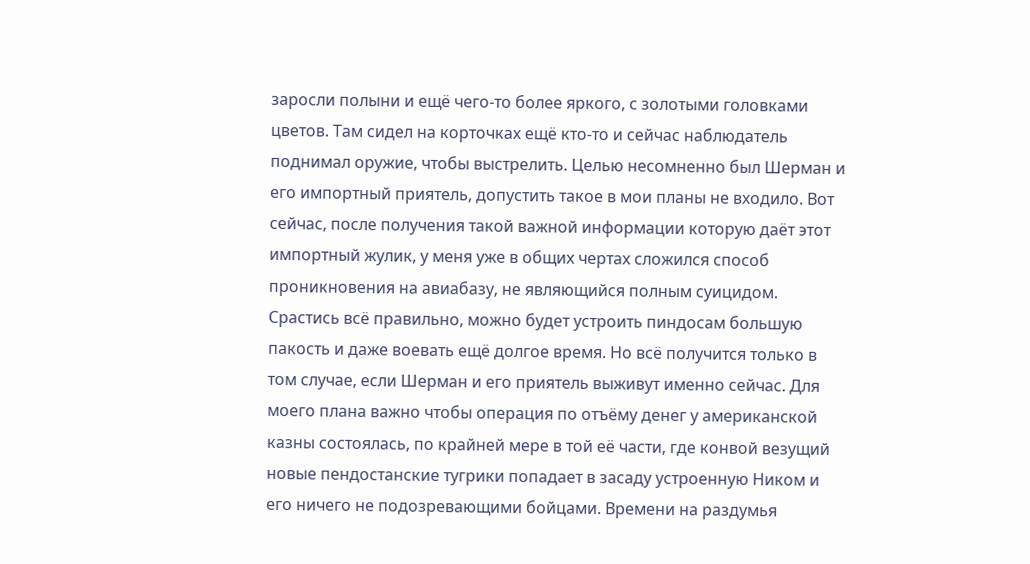заросли полыни и ещё чего-то более яркого, с золотыми головками цветов. Там сидел на корточках ещё кто-то и сейчас наблюдатель поднимал оружие, чтобы выстрелить. Целью несомненно был Шерман и его импортный приятель, допустить такое в мои планы не входило. Вот сейчас, после получения такой важной информации которую даёт этот импортный жулик, у меня уже в общих чертах сложился способ проникновения на авиабазу, не являющийся полным суицидом. Срастись всё правильно, можно будет устроить пиндосам большую пакость и даже воевать ещё долгое время. Но всё получится только в том случае, если Шерман и его приятель выживут именно сейчас. Для моего плана важно чтобы операция по отъёму денег у американской казны состоялась, по крайней мере в той её части, где конвой везущий новые пендостанские тугрики попадает в засаду устроенную Ником и его ничего не подозревающими бойцами. Времени на раздумья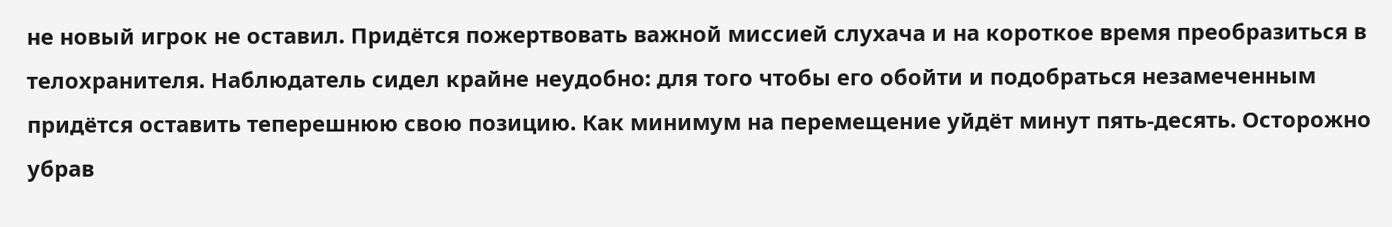не новый игрок не оставил. Придётся пожертвовать важной миссией слухача и на короткое время преобразиться в телохранителя. Наблюдатель сидел крайне неудобно: для того чтобы его обойти и подобраться незамеченным придётся оставить теперешнюю свою позицию. Как минимум на перемещение уйдёт минут пять-десять. Осторожно убрав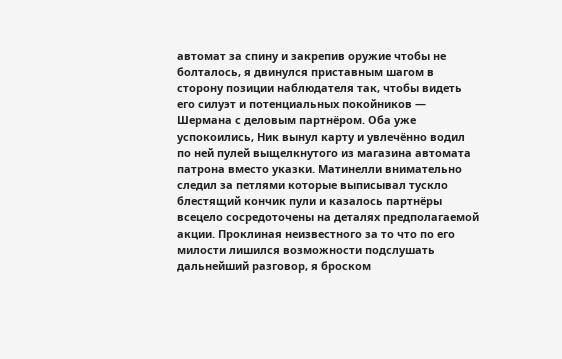автомат за спину и закрепив оружие чтобы не болталось, я двинулся приставным шагом в сторону позиции наблюдателя так, чтобы видеть его силуэт и потенциальных покойников — Шермана с деловым партнёром. Оба уже успокоились, Ник вынул карту и увлечённо водил по ней пулей выщелкнутого из магазина автомата патрона вместо указки. Матинелли внимательно следил за петлями которые выписывал тускло блестящий кончик пули и казалось партнёры всецело сосредоточены на деталях предполагаемой акции. Проклиная неизвестного за то что по его милости лишился возможности подслушать дальнейший разговор, я броском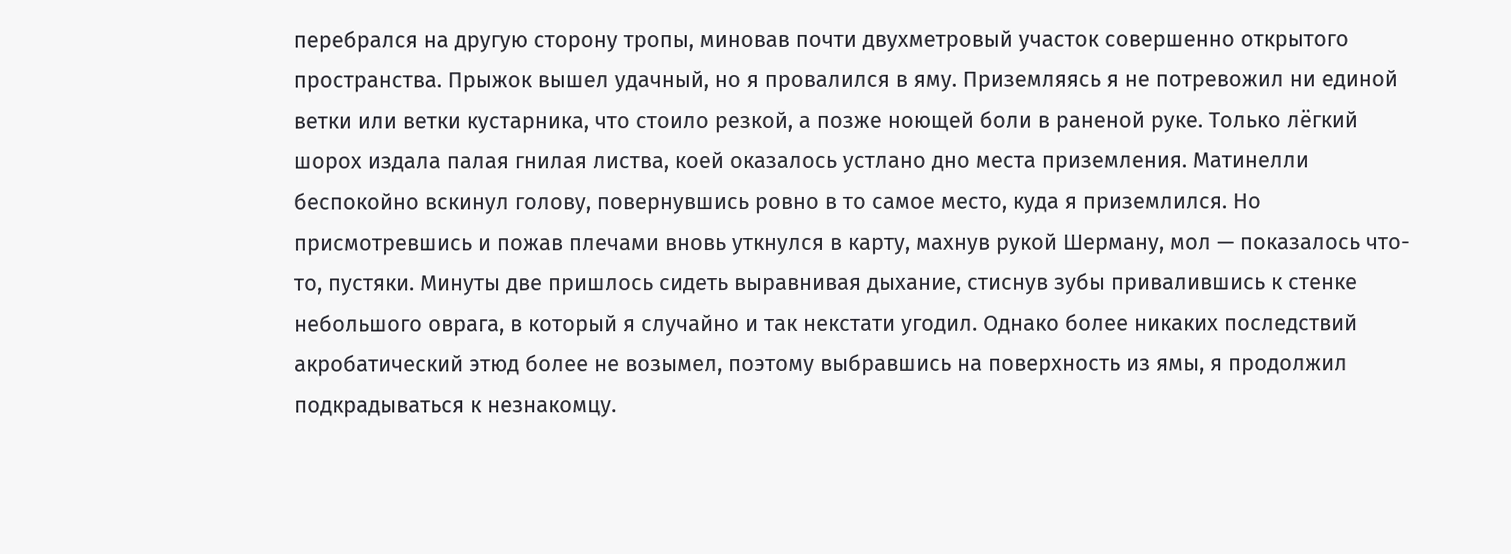перебрался на другую сторону тропы, миновав почти двухметровый участок совершенно открытого пространства. Прыжок вышел удачный, но я провалился в яму. Приземляясь я не потревожил ни единой ветки или ветки кустарника, что стоило резкой, а позже ноющей боли в раненой руке. Только лёгкий шорох издала палая гнилая листва, коей оказалось устлано дно места приземления. Матинелли беспокойно вскинул голову, повернувшись ровно в то самое место, куда я приземлился. Но присмотревшись и пожав плечами вновь уткнулся в карту, махнув рукой Шерману, мол — показалось что-то, пустяки. Минуты две пришлось сидеть выравнивая дыхание, стиснув зубы привалившись к стенке небольшого оврага, в который я случайно и так некстати угодил. Однако более никаких последствий акробатический этюд более не возымел, поэтому выбравшись на поверхность из ямы, я продолжил подкрадываться к незнакомцу.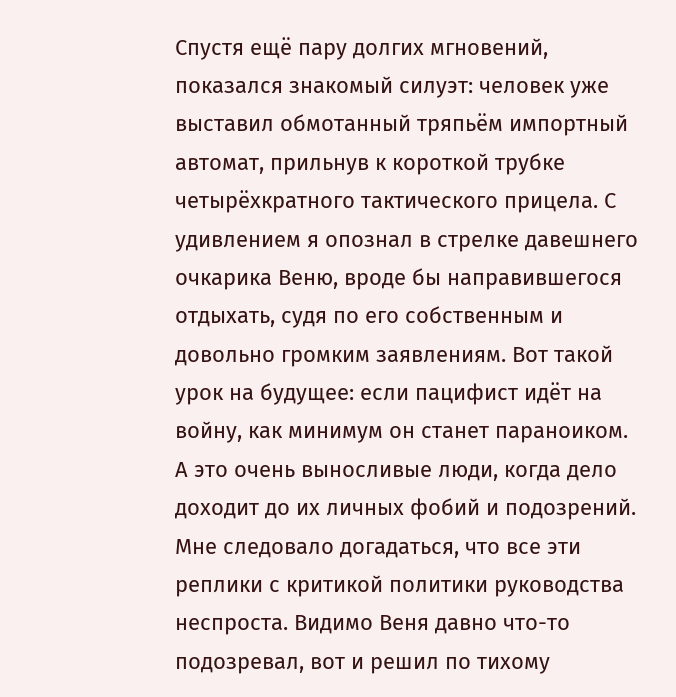Спустя ещё пару долгих мгновений, показался знакомый силуэт: человек уже выставил обмотанный тряпьём импортный автомат, прильнув к короткой трубке четырёхкратного тактического прицела. С удивлением я опознал в стрелке давешнего очкарика Веню, вроде бы направившегося отдыхать, судя по его собственным и довольно громким заявлениям. Вот такой урок на будущее: если пацифист идёт на войну, как минимум он станет параноиком. А это очень выносливые люди, когда дело доходит до их личных фобий и подозрений. Мне следовало догадаться, что все эти реплики с критикой политики руководства неспроста. Видимо Веня давно что-то подозревал, вот и решил по тихому